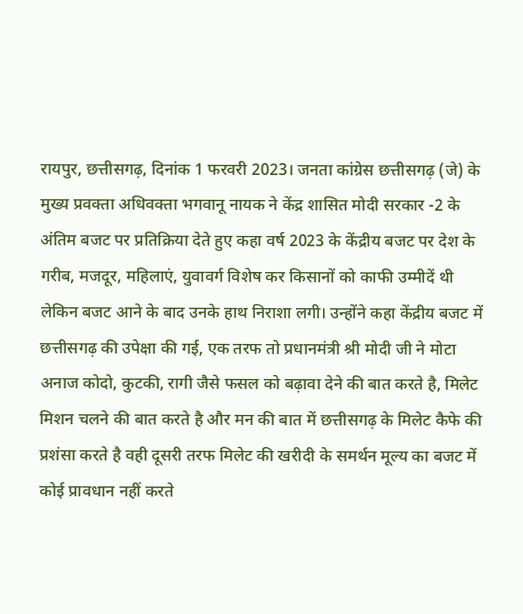रायपुर, छत्तीसगढ़, दिनांक 1 फरवरी 2023। जनता कांग्रेस छत्तीसगढ़ (जे) के मुख्य प्रवक्ता अधिवक्ता भगवानू नायक ने केंद्र शासित मोदी सरकार -2 के अंतिम बजट पर प्रतिक्रिया देते हुए कहा वर्ष 2023 के केंद्रीय बजट पर देश के गरीब, मजदूर, महिलाएं, युवावर्ग विशेष कर किसानों को काफी उम्मीदें थी लेकिन बजट आने के बाद उनके हाथ निराशा लगी। उन्होंने कहा केंद्रीय बजट में छत्तीसगढ़ की उपेक्षा की गई, एक तरफ तो प्रधानमंत्री श्री मोदी जी ने मोटा अनाज कोदो, कुटकी, रागी जैसे फसल को बढ़ावा देने की बात करते है, मिलेट मिशन चलने की बात करते है और मन की बात में छत्तीसगढ़ के मिलेट कैफे की प्रशंसा करते है वही दूसरी तरफ मिलेट की खरीदी के समर्थन मूल्य का बजट में कोई प्रावधान नहीं करते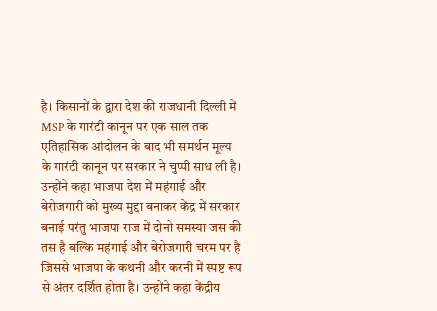है। किसानों के द्वारा देश की राजधानी दिल्ली में MSP के गारंटी कानून पर एक साल तक एतिहासिक आंदोलन के बाद भी समर्थन मूल्य के गारंटी कानून पर सरकार ने चुप्पी साध ली है। उन्होंने कहा भाजपा देश में महंगाई और बेरोजगारी को मुख्य मुद्दा बनाकर केंद्र में सरकार बनाई परंतु भाजपा राज में दोनो समस्या जस की तस है बल्कि महंगाई और बेरोजगारी चरम पर है जिससे भाजपा के कथनी और करनी में स्पष्ट रूप से अंतर दर्शित होता है। उन्होंने कहा केंद्रीय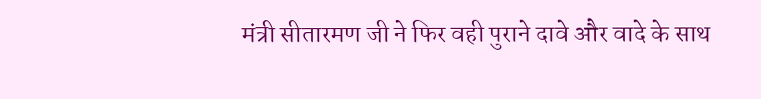मंत्री सीतारमण जी ने फिर वही पुराने दावे और वादे के साथ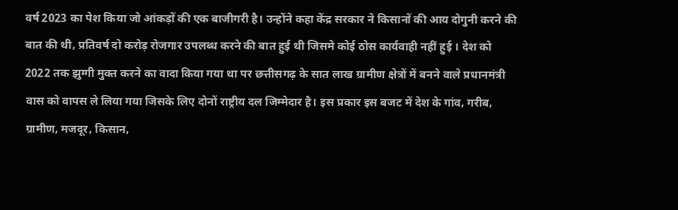वर्ष 2023 का पेश किया जो आंकड़ों की एक बाजीगरी है। उन्होंने कहा केंद्र सरकार ने किसानों की आय दोगुनी करने की बात की थी, प्रतिवर्ष दो करोड़ रोजगार उपलब्ध करने की बात हुई थी जिसमे कोई ठोस कार्यवाही नहीं हुई । देश को 2022 तक झुग्गी मुक्त करने का वादा किया गया था पर छत्तीसगढ़ के सात लाख ग्रामीण क्षेत्रों में बनने वाले प्रधानमंत्री वास को वापस ले लिया गया जिसके लिए दोनों राष्ट्रीय दल जिम्मेदार है। इस प्रकार इस बजट में देश के गांव, गरीब, ग्रामीण, मजदूर, किसान,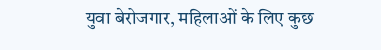युवा बेरोजगार, महिलाओं के लिए कुछ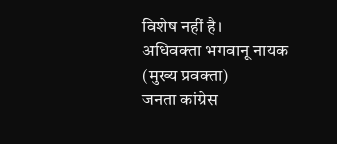विशेष नहीं है।
अधिवक्ता भगवानू नायक
(मुख्य प्रवक्ता)
जनता कांग्रेस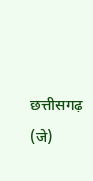छत्तीसगढ़ (जे)